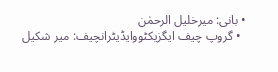• بانی: میرخلیل الرحمٰن
  • گروپ چیف ایگزیکٹووایڈیٹرانچیف: میر شکیل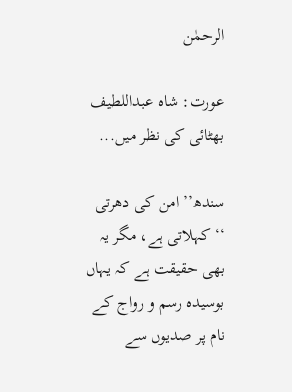الرحمٰن

عورت: شاہ عبداللطیف بھٹائی کی نظر میں...

سندھ’’ امن کی دھرتی ‘‘کہلاتی ہے، مگر یہ بھی حقیقت ہے کہ یہاں بوسیدہ رسم و رواج کے نام پر صدیوں سے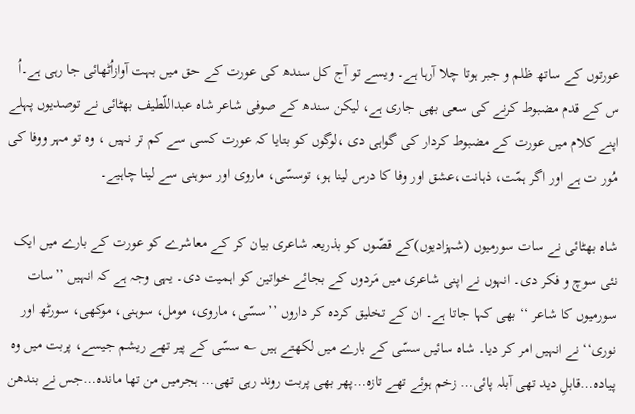عورتوں کے ساتھ ظلم و جبر ہوتا چلا آرہا ہے۔ ویسے تو آج کل سندھ کی عورت کے حق میں بہت آوازاُٹھائی جا رہی ہے۔اُ س کے قدم مضبوط کرنے کی سعی بھی جاری ہے، لیکن سندھ کے صوفی شاعر شاہ عبداللّطیف بھٹائی نے توصدیوں پہلے اپنے کلام میں عورت کے مضبوط کردار کی گواہی دی ،لوگوں کو بتایا کہ عورت کسی سے کم تر نہیں ، وہ تو مہر ووفا کی مُور ت ہے اور اگر ہمّت، ذہانت،عشق اور وفا کا درس لینا ہو، توسسّی، ماروی اور سوہنی سے لینا چاہیے۔

شاہ بھٹائی نے سات سورمیوں (شہزادیوں)کے قصّوں کو بذریعہ شاعری بیان کر کے معاشرے کو عورت کے بارے میں ایک نئی سوچ و فکر دی۔ انہوں نے اپنی شاعری میں مَردوں کے بجائے خواتین کو اہمیت دی۔ یہی وجہ ہے کہ انہیں ’’سات سورمیوں کا شاعر ‘‘ بھی کہا جاتا ہے۔ ان کے تخلیق کردہ کر داروں ’’سسّی، ماروی، مومل، سوہنی، موکھی، سورٹھ اور نوری‘‘ نے انہیں امر کر دیا۔ شاہ سائیں سسّی کے بارے میں لکھتے ہیں ؎ سسّی کے پیر تھے ریشم جیسے، پربت میں وہ پیادہ…قابلِ دید تھی آبلہ پائی… زخم ہوئے تھے تازہ…پھر بھی پربت روند رہی تھی… ہجرمیں من تھا ماندہ…جس نے بندھن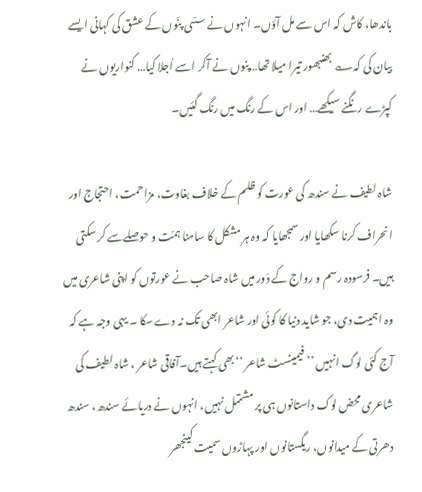باندھا، کاش کہ اس سے مل آؤں۔ انہوں نے سسّی پنّوں کے عشق کی کہانی ایسے بیان کی کہ؎ بھنبھور تیرا میلا تھا…پنوں نے آکر اسے اُجلا کیا… کنواریوں نے کپڑے رنگنے سیکھے… اور اس کے رنگ میں رنگ گئیں۔

شاہ لطیف نے سندھ کی عورت کو ظلم کے خلاف بغاوت، مزاحمت، احتجاج اور انحراف کرنا سکھایا اور سمجھایا کہ وہ ہر مشکل کا سامنا ہمّت و حوصلےسے کر سکتی ہیں۔ فرسودہ رسم و رواج کے دَور میں شاہ صاحب نے عورتوں کو اپنی شاعری میں وہ اہمیت دی، جو شاید دنیا کا کوئی اور شاعر ابھی تک نہ دے سکا ۔ یہی وجہ ہے کہ آج کئی لوگ انہیں ’’ فیمینسٹ شاعر ‘‘بھی کہتے ہیں۔آفاقی شاعر ، شاہ لطیف کی شاعری محض لوک داستانوں ہی پر مشتمل نہیں، انہوں نے دریائے سندھ، سندھ دھرتی کے میدانوں، ریگستانوں اور پہاڑوں سمیت کینجھر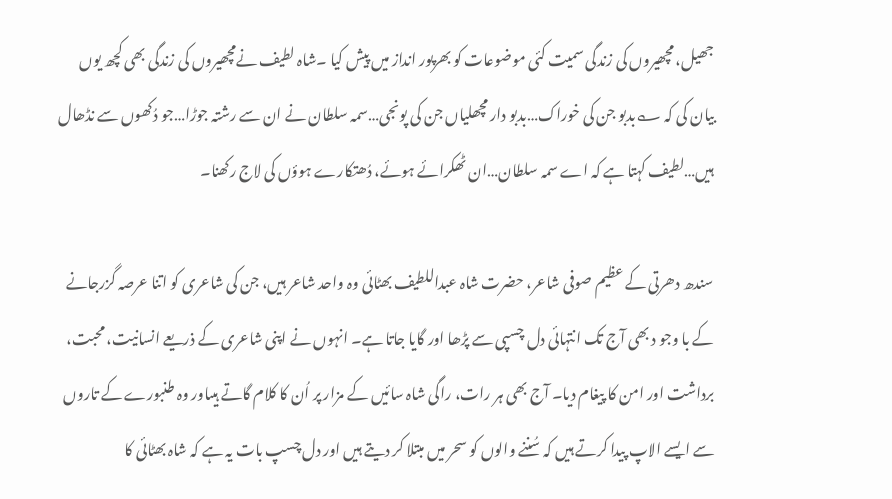جھیل، مچھیروں کی زندگی سمیت کئی موضوعات کو بھرپور انداز میں پیش کیا ۔شاہ لطیف نےمچھیروں کی زندگی بھی کچھ یوں بیان کی کہ ؎بدبو جن کی خوراک…بدبو دار مچھلیاں جن کی پونجی…سمہ سلطان نے ان سے رشتہ جوڑا…جو دُکھوں سے نڈھال ہیں…لطیف کہتا ہے کہ اے سمہ سلطان…ان ٹھکرائے ہوئے، دُھتکارے ہوؤں کی لاج رکھنا۔

سندھ دھرتی کے عظیم صوفی شاعر، حضرت شاہ عبداللطیف بھٹائی وہ واحد شاعر ہیں، جن کی شاعری کو اتنا عرصہ گزرجانے کے با وجو د بھی آج تک انتہائی دل چسپی سے پڑھا اور گایا جاتا ہے۔ انہوں نے اپنی شاعری کے ذریعے انسانیت، محبت، برداشت اور امن کا پیغام دیا۔ آج بھی ہر رات، راگی شاہ سائیں کے مزار پر اُن کا کلام گاتے ہیںاور وہ طنبورے کے تاروں سے ایسے الاپ پیدا کرتے ہیں کہ سُننے والوں کو سحر میں مبتلا کر دیتے ہیں اور دل چسپ بات یہ ہے کہ شاہ بھٹائی کا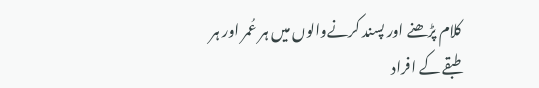کلام پڑھنے اور پسند کرنےوالوں میں ہر عُمر اور ہر طبقے کے افراد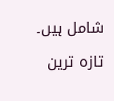شامل ہیں۔

تازہ ترین